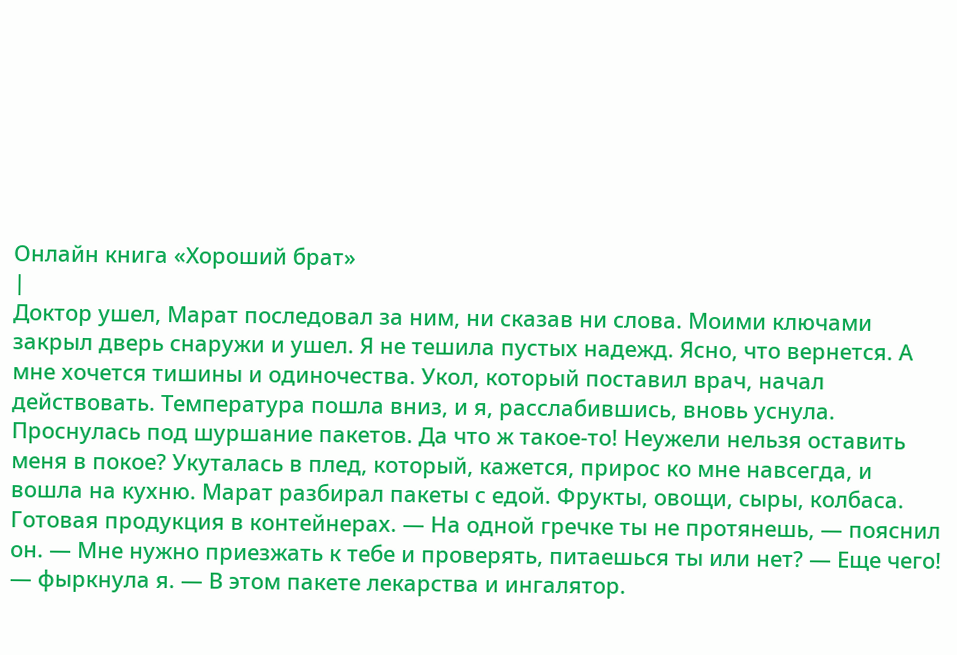Онлайн книга «Хороший брат»
|
Доктор ушел, Марат последовал за ним, ни сказав ни слова. Моими ключами закрыл дверь снаружи и ушел. Я не тешила пустых надежд. Ясно, что вернется. А мне хочется тишины и одиночества. Укол, который поставил врач, начал действовать. Температура пошла вниз, и я, расслабившись, вновь уснула. Проснулась под шуршание пакетов. Да что ж такое-то! Неужели нельзя оставить меня в покое? Укуталась в плед, который, кажется, прирос ко мне навсегда, и вошла на кухню. Марат разбирал пакеты с едой. Фрукты, овощи, сыры, колбаса. Готовая продукция в контейнерах. — На одной гречке ты не протянешь, — пояснил он. — Мне нужно приезжать к тебе и проверять, питаешься ты или нет? — Еще чего! — фыркнула я. — В этом пакете лекарства и ингалятор.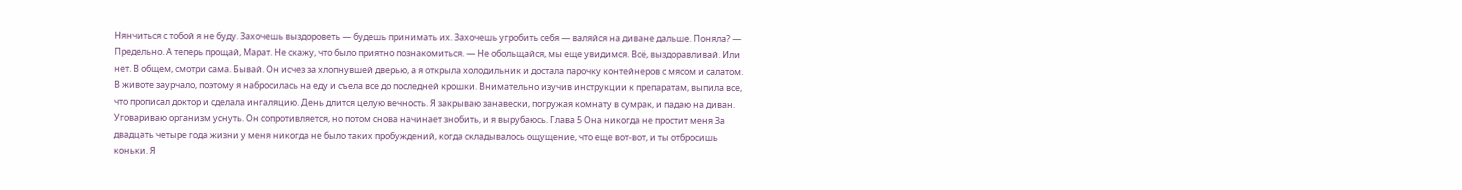Нянчиться с тобой я не буду. Захочешь выздороветь — будешь принимать их. Захочешь угробить себя — валяйся на диване дальше. Поняла? — Предельно. А теперь прощай, Марат. Не скажу, что было приятно познакомиться. — Не обольщайся, мы еще увидимся. Всё, выздоравливай. Или нет. В общем, смотри сама. Бывай. Он исчез за хлопнувшей дверью, а я открыла холодильник и достала парочку контейнеров с мясом и салатом. В животе заурчало, поэтому я набросилась на еду и съела все до последней крошки. Внимательно изучив инструкции к препаратам, выпила все, что прописал доктор и сделала ингаляцию. День длится целую вечность. Я закрываю занавески, погружая комнату в сумрак, и падаю на диван. Уговариваю организм уснуть. Он сопротивляется, но потом снова начинает знобить, и я вырубаюсь. Глава 5 Она никогда не простит меня За двадцать четыре года жизни у меня никогда не было таких пробуждений, когда складывалось ощущение, что еще вот-вот, и ты отбросишь коньки. Я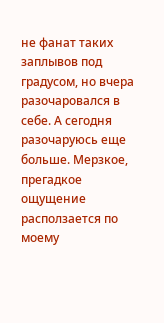не фанат таких заплывов под градусом, но вчера разочаровался в себе. А сегодня разочаруюсь еще больше. Мерзкое, прегадкое ощущение расползается по моему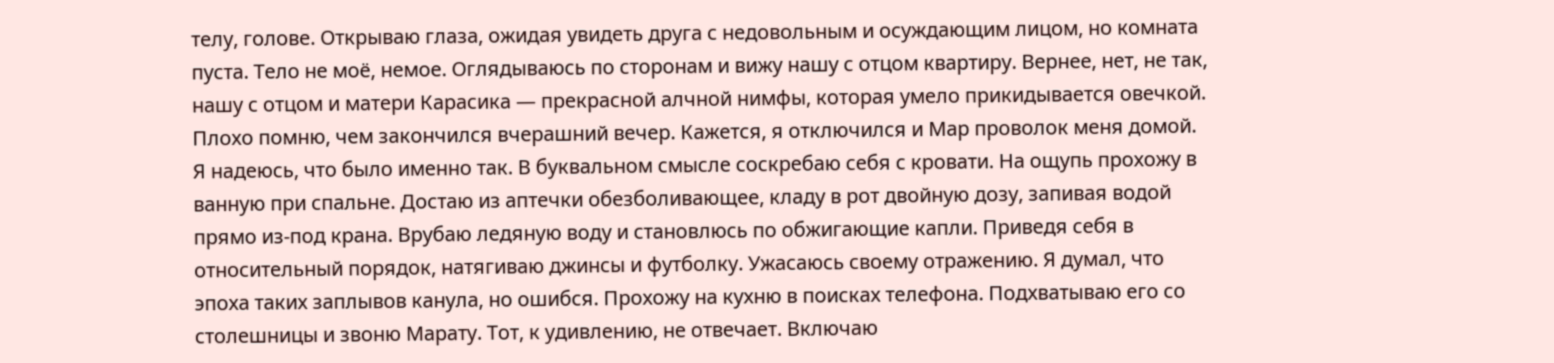телу, голове. Открываю глаза, ожидая увидеть друга с недовольным и осуждающим лицом, но комната пуста. Тело не моё, немое. Оглядываюсь по сторонам и вижу нашу с отцом квартиру. Вернее, нет, не так, нашу с отцом и матери Карасика — прекрасной алчной нимфы, которая умело прикидывается овечкой. Плохо помню, чем закончился вчерашний вечер. Кажется, я отключился и Мар проволок меня домой. Я надеюсь, что было именно так. В буквальном смысле соскребаю себя с кровати. На ощупь прохожу в ванную при спальне. Достаю из аптечки обезболивающее, кладу в рот двойную дозу, запивая водой прямо из-под крана. Врубаю ледяную воду и становлюсь по обжигающие капли. Приведя себя в относительный порядок, натягиваю джинсы и футболку. Ужасаюсь своему отражению. Я думал, что эпоха таких заплывов канула, но ошибся. Прохожу на кухню в поисках телефона. Подхватываю его со столешницы и звоню Марату. Тот, к удивлению, не отвечает. Включаю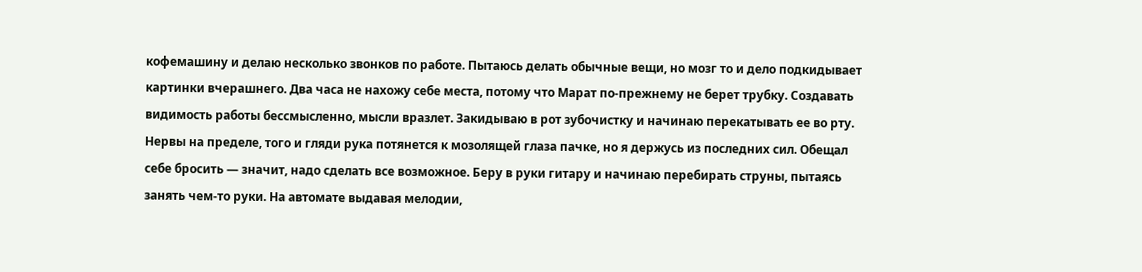кофемашину и делаю несколько звонков по работе. Пытаюсь делать обычные вещи, но мозг то и дело подкидывает картинки вчерашнего. Два часа не нахожу себе места, потому что Марат по-прежнему не берет трубку. Создавать видимость работы бессмысленно, мысли вразлет. Закидываю в рот зубочистку и начинаю перекатывать ее во рту. Нервы на пределе, того и гляди рука потянется к мозолящей глаза пачке, но я держусь из последних сил. Обещал себе бросить — значит, надо сделать все возможное. Беру в руки гитару и начинаю перебирать струны, пытаясь занять чем-то руки. На автомате выдавая мелодии,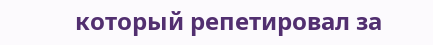который репетировал за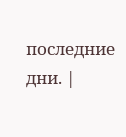последние дни. |